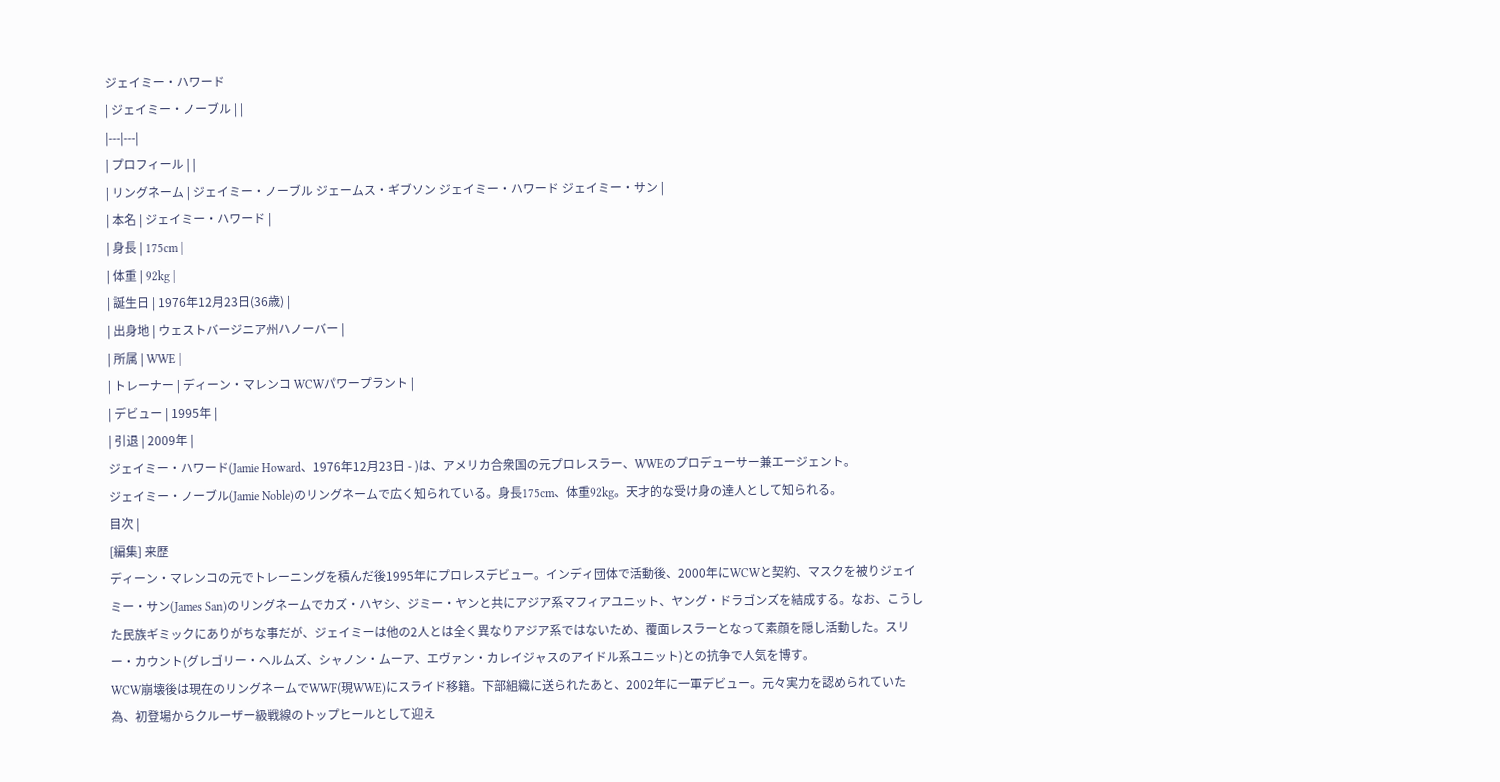ジェイミー・ハワード
| ジェイミー・ノーブル | |
|---|---|
| プロフィール | |
| リングネーム | ジェイミー・ノーブル ジェームス・ギブソン ジェイミー・ハワード ジェイミー・サン |
| 本名 | ジェイミー・ハワード |
| 身長 | 175cm |
| 体重 | 92kg |
| 誕生日 | 1976年12月23日(36歳) |
| 出身地 | ウェストバージニア州ハノーバー |
| 所属 | WWE |
| トレーナー | ディーン・マレンコ WCWパワープラント |
| デビュー | 1995年 |
| 引退 | 2009年 |
ジェイミー・ハワード(Jamie Howard、1976年12月23日 - )は、アメリカ合衆国の元プロレスラー、WWEのプロデューサー兼エージェント。
ジェイミー・ノーブル(Jamie Noble)のリングネームで広く知られている。身長175cm、体重92kg。天才的な受け身の達人として知られる。
目次 |
[編集] 来歴
ディーン・マレンコの元でトレーニングを積んだ後1995年にプロレスデビュー。インディ団体で活動後、2000年にWCWと契約、マスクを被りジェイミー・サン(James San)のリングネームでカズ・ハヤシ、ジミー・ヤンと共にアジア系マフィアユニット、ヤング・ドラゴンズを結成する。なお、こうした民族ギミックにありがちな事だが、ジェイミーは他の2人とは全く異なりアジア系ではないため、覆面レスラーとなって素顔を隠し活動した。スリー・カウント(グレゴリー・ヘルムズ、シャノン・ムーア、エヴァン・カレイジャスのアイドル系ユニット)との抗争で人気を博す。
WCW崩壊後は現在のリングネームでWWF(現WWE)にスライド移籍。下部組織に送られたあと、2002年に一軍デビュー。元々実力を認められていた為、初登場からクルーザー級戦線のトップヒールとして迎え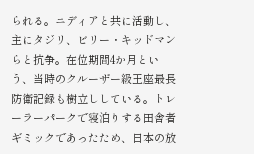られる。ニディアと共に活動し、主にタジリ、ビリー・キッドマンらと抗争。在位期間4か月という、当時のクルーザー級王座最長防衛記録も樹立ししている。トレーラーパークで寝泊りする田舎者ギミックであったため、日本の放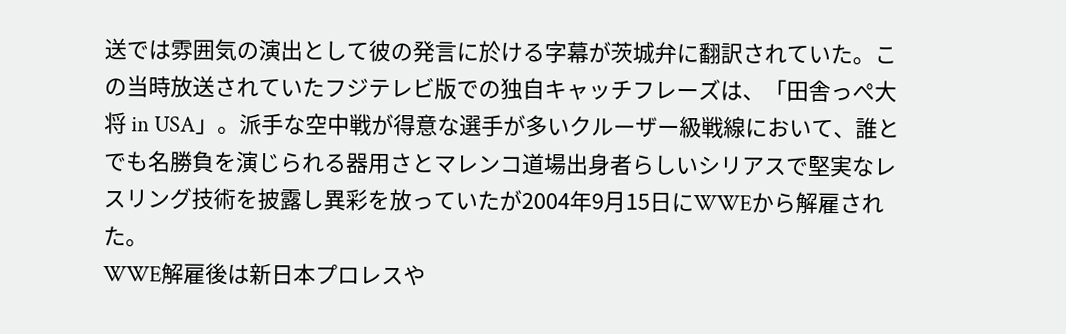送では雰囲気の演出として彼の発言に於ける字幕が茨城弁に翻訳されていた。この当時放送されていたフジテレビ版での独自キャッチフレーズは、「田舎っぺ大将 in USA」。派手な空中戦が得意な選手が多いクルーザー級戦線において、誰とでも名勝負を演じられる器用さとマレンコ道場出身者らしいシリアスで堅実なレスリング技術を披露し異彩を放っていたが2004年9月15日にWWEから解雇された。
WWE解雇後は新日本プロレスや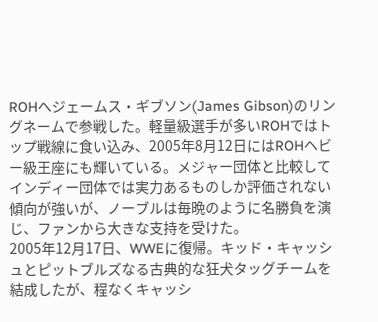ROHへジェームス・ギブソン(James Gibson)のリングネームで参戦した。軽量級選手が多いROHではトップ戦線に食い込み、2005年8月12日にはROHヘビー級王座にも輝いている。メジャー団体と比較してインディー団体では実力あるものしか評価されない傾向が強いが、ノーブルは毎晩のように名勝負を演じ、ファンから大きな支持を受けた。
2005年12月17日、WWEに復帰。キッド・キャッシュとピットブルズなる古典的な狂犬タッグチームを結成したが、程なくキャッシ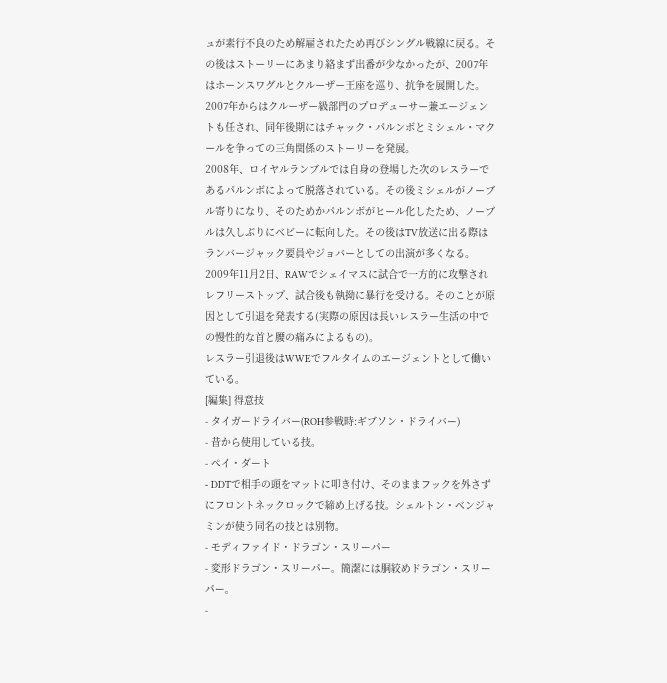ュが素行不良のため解雇されたため再びシングル戦線に戻る。その後はストーリーにあまり絡まず出番が少なかったが、2007年はホーンスワグルとクルーザー王座を巡り、抗争を展開した。2007年からはクルーザー級部門のプロデューサー兼エージェントも任され、同年後期にはチャック・パルンボとミシェル・マクールを争っての三角関係のストーリーを発展。
2008年、ロイヤルランブルでは自身の登場した次のレスラーであるパルンボによって脱落されている。その後ミシェルがノーブル寄りになり、そのためかパルンボがヒール化したため、ノーブルは久しぶりにベビーに転向した。その後はTV放送に出る際はランバージャック要員やジョバーとしての出演が多くなる。
2009年11月2日、RAWでシェイマスに試合で一方的に攻撃されレフリーストップ、試合後も執拗に暴行を受ける。そのことが原因として引退を発表する(実際の原因は長いレスラー生活の中での慢性的な首と腰の痛みによるもの)。
レスラー引退後はWWEでフルタイムのエージェントとして働いている。
[編集] 得意技
- タイガードライバー(ROH参戦時:ギブソン・ドライバー)
- 昔から使用している技。
- ペイ・ダート
- DDTで相手の頭をマットに叩き付け、そのままフックを外さずにフロントネックロックで締め上げる技。シェルトン・ベンジャミンが使う同名の技とは別物。
- モディファイド・ドラゴン・スリーパー
- 変形ドラゴン・スリーパー。簡潔には胴絞めドラゴン・スリーパー。
-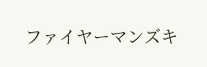ファイヤーマンズキ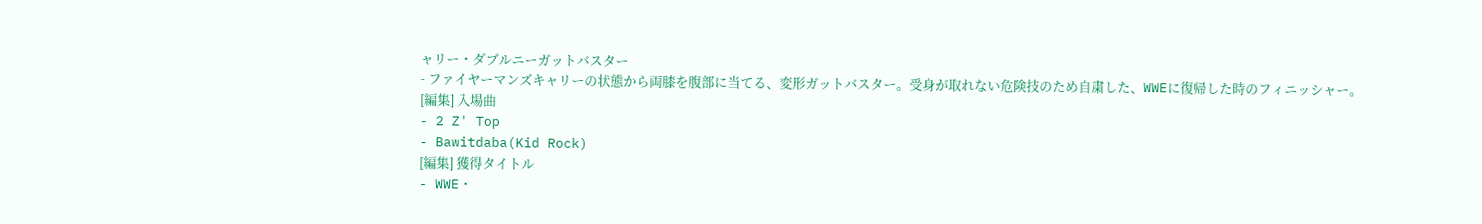ャリー・ダブルニーガットバスター
- ファイヤーマンズキャリーの状態から両膝を腹部に当てる、変形ガットバスター。受身が取れない危険技のため自粛した、WWEに復帰した時のフィニッシャー。
[編集] 入場曲
- 2 Z' Top
- Bawitdaba(Kid Rock)
[編集] 獲得タイトル
- WWE・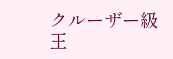クルーザー級王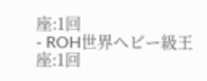座:1回
- ROH世界ヘビー級王座:1回